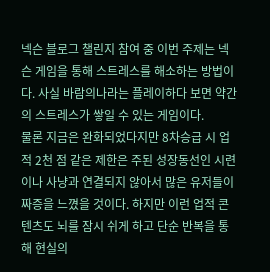넥슨 블로그 챌린지 참여 중 이번 주제는 넥슨 게임을 통해 스트레스를 해소하는 방법이다. 사실 바람의나라는 플레이하다 보면 약간의 스트레스가 쌓일 수 있는 게임이다.
물론 지금은 완화되었다지만 8차승급 시 업적 2천 점 같은 제한은 주된 성장동선인 시련이나 사냥과 연결되지 않아서 많은 유저들이 짜증을 느꼈을 것이다. 하지만 이런 업적 콘텐츠도 뇌를 잠시 쉬게 하고 단순 반복을 통해 현실의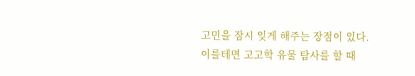고민을 잠시 잊게 해주는 장점이 있다.
이를테면 고고학 유물 탐사를 할 때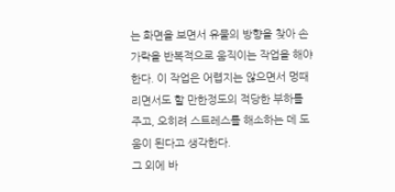는 화면을 보면서 유물의 방향을 찾아 손가락을 반복적으로 움직이는 작업을 해야 한다. 이 작업은 어렵지는 않으면서 멍때리면서도 할 만한정도의 적당한 부하를 주고, 오히려 스트레스를 해소하는 데 도움이 된다고 생각한다.
그 외에 바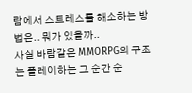람에서 스트레스를 해소하는 방법은.. 뭐가 있을까..
사실 바람같은 MMORPG의 구조는 플레이하는 그 순간 순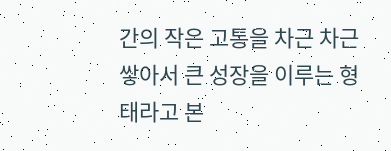간의 작은 고통을 차근 차근 쌓아서 큰 성장을 이루는 형태라고 본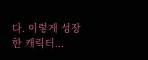다. 이렇게 성장한 캐릭터...